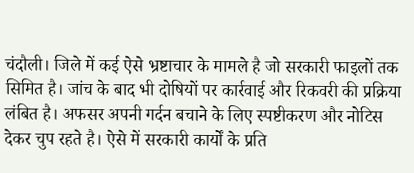चंदौली। जिले में कई ऐसे भ्रष्टाचार के मामले है जो सरकारी फाइलों तक सिमित है। जांच के बाद भी दोषियों पर कार्रवाई और रिकवरी की प्रक्रिया लंबित है। अफसर अपनी गर्दन बचाने के लिए स्पष्टीकरण और नोटिस देकर चुप रहते है। ऐसे में सरकारी कार्यों के प्रति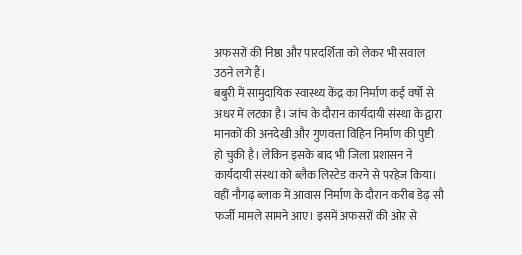अफसरों की निष्ठा और पारदर्शिता को लेकर भी सवाल उठने लगे हैं।
बबुरी में सामुदायिक स्वास्थ्य केंद्र का निर्माण कई वर्षो से अधर में लटका है। जांच के दौरान कार्यदायी संस्था के द्वारा मानकों की अनदेखी और गुणवत्ता विहिन निर्माण की पुष्टी हो चुकी है। लेकिन इसके बाद भी जिला प्रशासन ने कार्यदायी संस्था को ब्लैक लिस्टेड करने से परहेज किया। वहीं नौगढ़ ब्लाक में आवास निर्माण के दौरान करीब डेढ़ सौ फर्जी मामले सामने आए। इसमें अफसरों की ओर से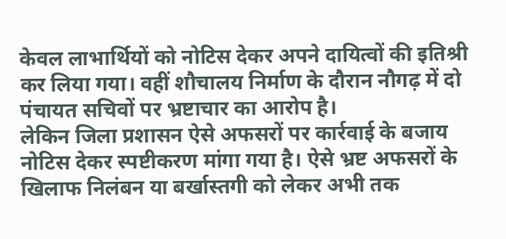केवल लाभार्थियों को नोटिस देकर अपने दायित्वों की इतिश्री कर लिया गया। वहीं शौचालय निर्माण के दौरान नौगढ़ में दो पंचायत सचिवों पर भ्रष्टाचार का आरोप है।
लेकिन जिला प्रशासन ऐसे अफसरों पर कार्रवाई के बजाय नोटिस देकर स्पष्टीकरण मांगा गया है। ऐसे भ्रष्ट अफसरों के खिलाफ निलंबन या बर्खास्तगी को लेकर अभी तक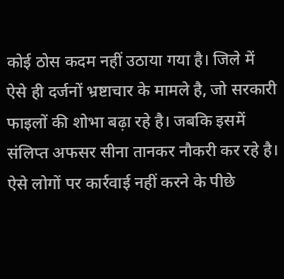कोई ठोस कदम नहीं उठाया गया है। जिले में ऐसे ही दर्जनों भ्रष्टाचार के मामले है, जो सरकारी फाइलों की शोभा बढ़ा रहे है। जबकि इसमें संलिप्त अफसर सीना तानकर नौकरी कर रहे है। ऐसे लोगों पर कार्रवाई नहीं करने के पीछे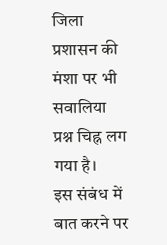जिला प्रशासन की मंशा पर भी सवालिया प्रश्न चिह्न लग गया है।
इस संबंध में बात करने पर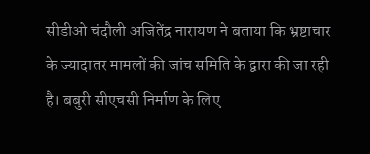सीडीओ चंदौली अजितेंद्र नारायण ने बताया कि भ्रष्टाचार के ज्यादातर मामलों की जांच समिति के द्वारा की जा रही है। बबुरी सीएचसी निर्माण के लिए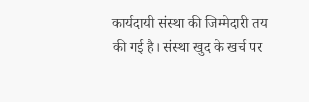कार्यदायी संस्था की जिम्मेदारी तय की गई है। संस्था खुद के खर्च पर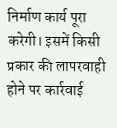निर्माण कार्य पूरा करेगी। इसमें किसी प्रकार की लापरवाही होने पर कार्रवाई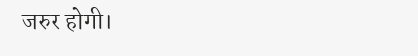जरुर होगी।